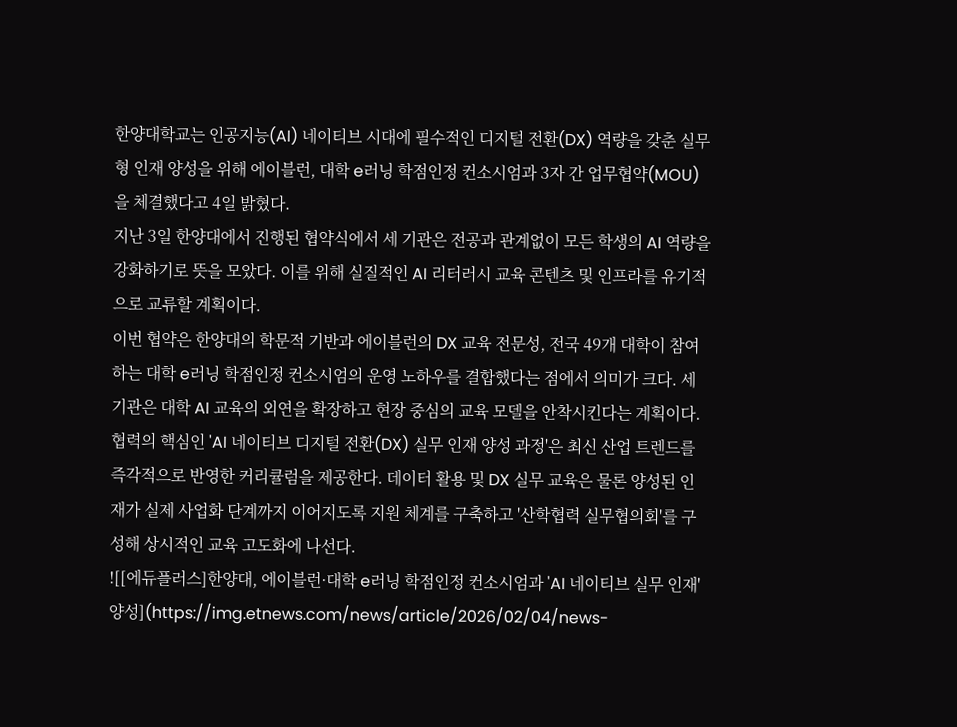한양대학교는 인공지능(AI) 네이티브 시대에 필수적인 디지털 전환(DX) 역량을 갖춘 실무형 인재 양성을 위해 에이블런, 대학 e러닝 학점인정 컨소시엄과 3자 간 업무협약(MOU)을 체결했다고 4일 밝혔다.
지난 3일 한양대에서 진행된 협약식에서 세 기관은 전공과 관계없이 모든 학생의 AI 역량을 강화하기로 뜻을 모았다. 이를 위해 실질적인 AI 리터러시 교육 콘텐츠 및 인프라를 유기적으로 교류할 계획이다.
이번 협약은 한양대의 학문적 기반과 에이블런의 DX 교육 전문성, 전국 49개 대학이 참여하는 대학 e러닝 학점인정 컨소시엄의 운영 노하우를 결합했다는 점에서 의미가 크다. 세 기관은 대학 AI 교육의 외연을 확장하고 현장 중심의 교육 모델을 안착시킨다는 계획이다.
협력의 핵심인 'AI 네이티브 디지털 전환(DX) 실무 인재 양성 과정'은 최신 산업 트렌드를 즉각적으로 반영한 커리큘럼을 제공한다. 데이터 활용 및 DX 실무 교육은 물론 양성된 인재가 실제 사업화 단계까지 이어지도록 지원 체계를 구축하고 '산학협력 실무협의회'를 구성해 상시적인 교육 고도화에 나선다.
![[에듀플러스]한양대, 에이블런·대학 e러닝 학점인정 컨소시엄과 'AI 네이티브 실무 인재' 양성](https://img.etnews.com/news/article/2026/02/04/news-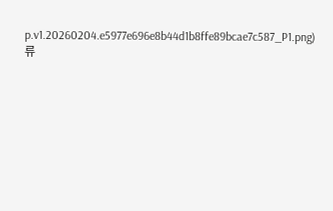p.v1.20260204.e5977e696e8b44d1b8ffe89bcae7c587_P1.png)
류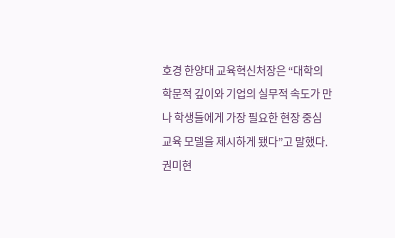호경 한양대 교육혁신처장은 “대학의 학문적 깊이와 기업의 실무적 속도가 만나 학생들에게 가장 필요한 현장 중심 교육 모델을 제시하게 됐다”고 말했다.
권미현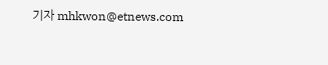기자 mhkwon@etnews.com